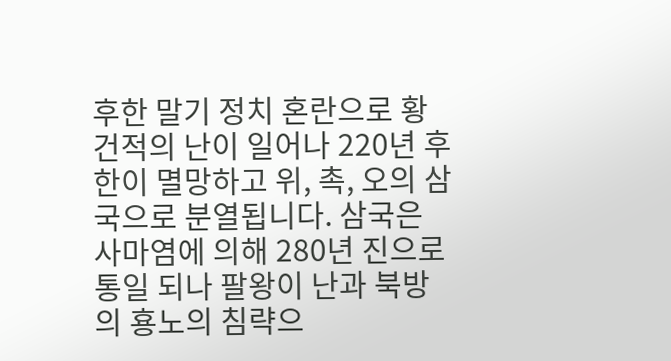후한 말기 정치 혼란으로 황건적의 난이 일어나 220년 후한이 멸망하고 위, 촉, 오의 삼국으로 분열됩니다. 삼국은 사마염에 의해 280년 진으로 통일 되나 팔왕이 난과 북방의 횽노의 침략으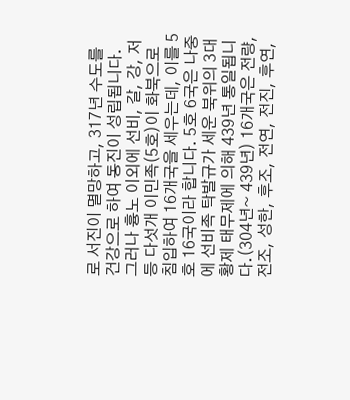로 서진이 멸망하고, 317년 수도를 건강으로 하여 동진이 성립됩니다.
그러나 흉노 이외에 선비, 갈, 강, 저 등 다섯개 이민족(5호)이 화북으로 침입하여 16개국을 세우는데, 이를 5호 16국이라 합니다. 5호 6국은 나중에 선비족 탁발규가 세운 북위의 3대 황제 태무제에 의해 439년 통일됩니다.(304년~ 439년) 16개국은 전량, 전조, 성한, 후조, 전연, 전진, 후연,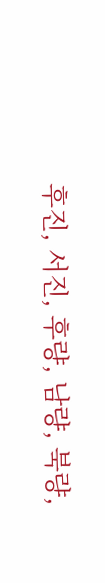후진, 서진, 후량, 남량, 북량,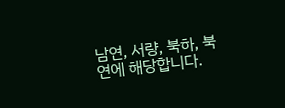남연, 서량, 북하, 북연에 해당합니다.